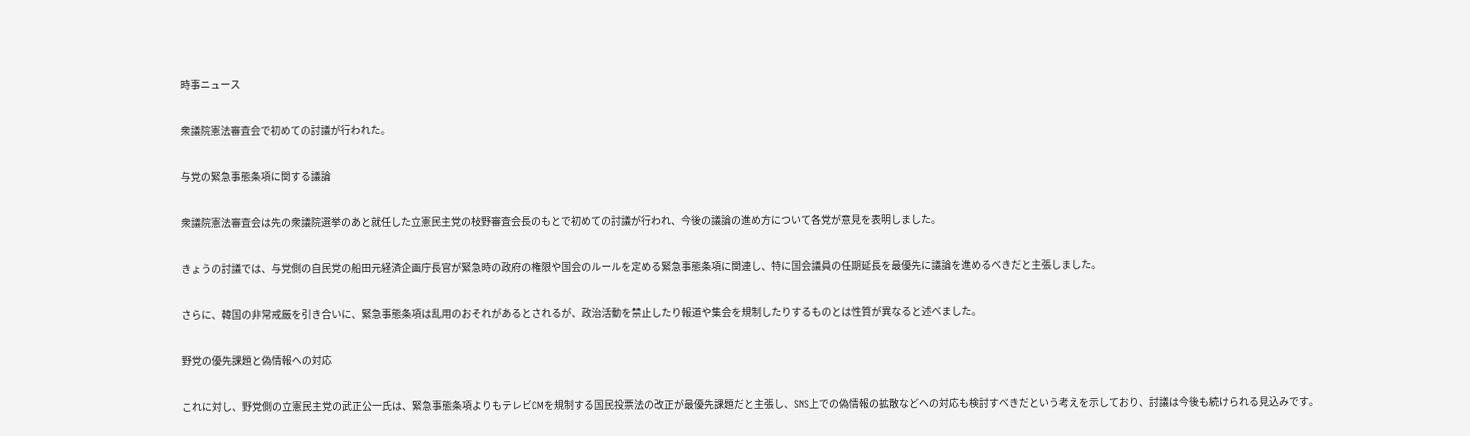時事ニュース

衆議院憲法審査会で初めての討議が行われた。

与党の緊急事態条項に関する議論

衆議院憲法審査会は先の衆議院選挙のあと就任した立憲民主党の枝野審査会長のもとで初めての討議が行われ、今後の議論の進め方について各党が意見を表明しました。

きょうの討議では、与党側の自民党の船田元経済企画庁長官が緊急時の政府の権限や国会のルールを定める緊急事態条項に関連し、特に国会議員の任期延長を最優先に議論を進めるべきだと主張しました。

さらに、韓国の非常戒厳を引き合いに、緊急事態条項は乱用のおそれがあるとされるが、政治活動を禁止したり報道や集会を規制したりするものとは性質が異なると述べました。

野党の優先課題と偽情報への対応

これに対し、野党側の立憲民主党の武正公一氏は、緊急事態条項よりもテレビCMを規制する国民投票法の改正が最優先課題だと主張し、SNS上での偽情報の拡散などへの対応も検討すべきだという考えを示しており、討議は今後も続けられる見込みです。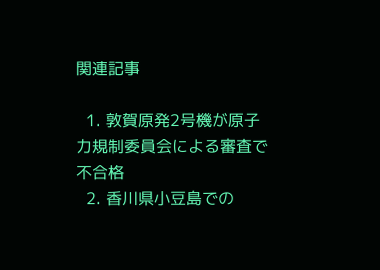関連記事

  1. 敦賀原発2号機が原子力規制委員会による審査で不合格
  2. 香川県小豆島での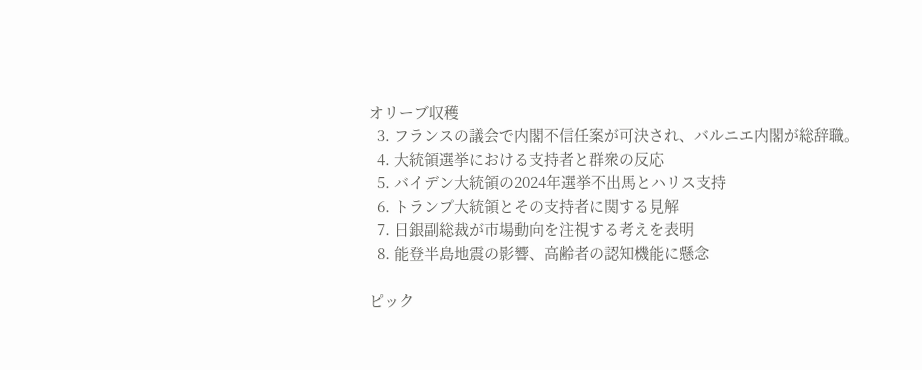オリーブ収穫
  3. フランスの議会で内閣不信任案が可決され、バルニエ内閣が総辞職。
  4. 大統領選挙における支持者と群衆の反応
  5. バイデン大統領の2024年選挙不出馬とハリス支持
  6. トランプ大統領とその支持者に関する見解
  7. 日銀副総裁が市場動向を注視する考えを表明
  8. 能登半島地震の影響、高齢者の認知機能に懸念

ピック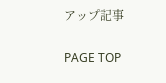アップ記事

PAGE TOP